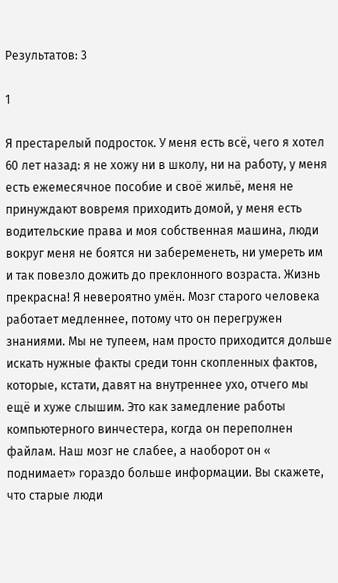Результатов: 3

1

Я престарелый подросток. У меня есть всё, чего я хотел 60 лет назад: я не хожу ни в школу, ни на работу, у меня есть ежемесячное пособие и своё жильё, меня не принуждают вовремя приходить домой, у меня есть водительские права и моя собственная машина, люди вокруг меня не боятся ни забеременеть, ни умереть им и так повезло дожить до преклонного возраста. Жизнь прекрасна! Я невероятно умён. Мозг старого человека работает медленнее, потому что он перегружен знаниями. Мы не тупеем, нам просто приходится дольше искать нужные факты среди тонн скопленных фактов, которые, кстати, давят на внутреннее ухо, отчего мы ещё и хуже слышим. Это как замедление работы компьютерного винчестера, когда он переполнен файлам. Наш мозг не слабее, а наоборот он « поднимает» гораздо больше информации. Вы скажете, что старые люди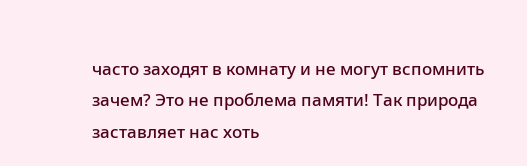часто заходят в комнату и не могут вспомнить зачем? Это не проблема памяти! Так природа заставляет нас хоть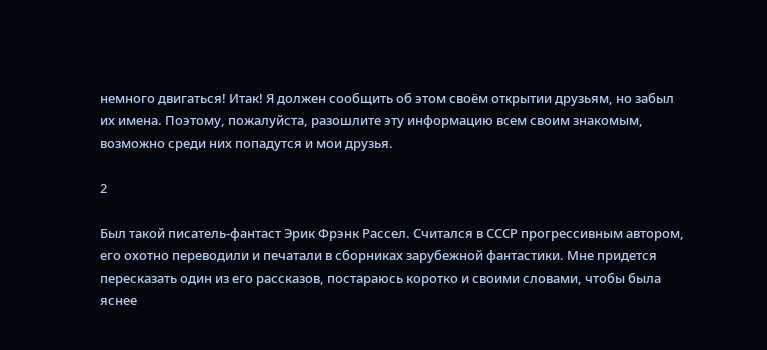немного двигаться! Итак! Я должен сообщить об этом своём открытии друзьям, но забыл их имена. Поэтому, пожалуйста, разошлите эту информацию всем своим знакомым, возможно среди них попадутся и мои друзья.

2

Был такой писатель-фантаст Эрик Фрэнк Рассел. Считался в СССР прогрессивным автором, его охотно переводили и печатали в сборниках зарубежной фантастики. Мне придется пересказать один из его рассказов, постараюсь коротко и своими словами, чтобы была яснее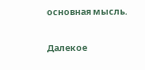основная мысль.

Далекое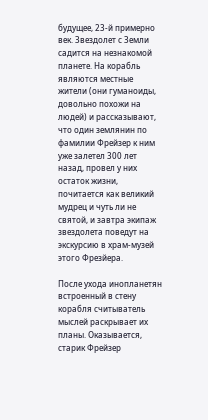будущее, 23-й примерно век. Звездолет с Земли садится на незнакомой планете. На корабль являются местные жители (они гуманоиды, довольно похожи на людей) и рассказывают, что один землянин по фамилии Фрейзер к ним уже залетел 300 лет назад, провел у них остаток жизни, почитается как великий мудрец и чуть ли не святой, и завтра экипаж звездолета поведут на экскурсию в храм-музей этого Фрезйера.

После ухода инопланетян встроенный в стену корабля считыватель мыслей раскрывает их планы. Оказывается, старик Фрейзер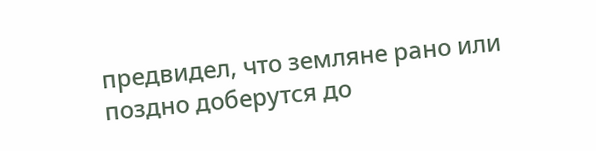предвидел, что земляне рано или поздно доберутся до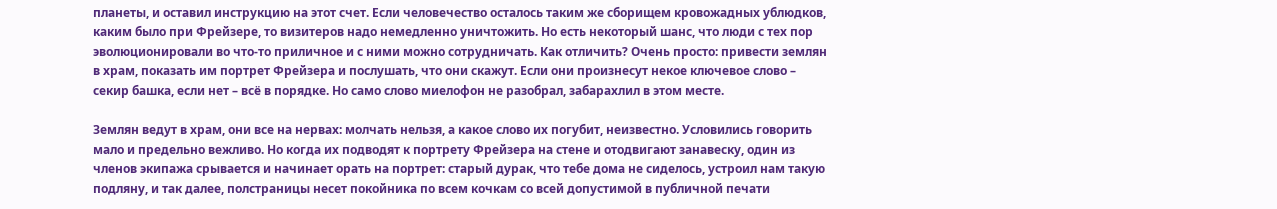планеты, и оставил инструкцию на этот счет. Если человечество осталось таким же сборищем кровожадных ублюдков, каким было при Фрейзере, то визитеров надо немедленно уничтожить. Но есть некоторый шанс, что люди с тех пор эволюционировали во что-то приличное и с ними можно сотрудничать. Как отличить? Очень просто: привести землян в храм, показать им портрет Фрейзера и послушать, что они скажут. Если они произнесут некое ключевое слово – секир башка, если нет – всё в порядке. Но само слово миелофон не разобрал, забарахлил в этом месте.

Землян ведут в храм, они все на нервах: молчать нельзя, а какое слово их погубит, неизвестно. Условились говорить мало и предельно вежливо. Но когда их подводят к портрету Фрейзера на стене и отодвигают занавеску, один из членов экипажа срывается и начинает орать на портрет: старый дурак, что тебе дома не сиделось, устроил нам такую подляну, и так далее, полстраницы несет покойника по всем кочкам со всей допустимой в публичной печати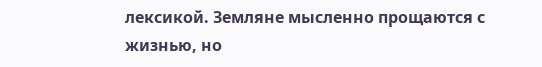лексикой. Земляне мысленно прощаются с жизнью, но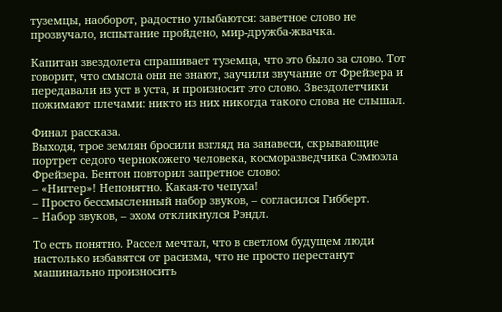туземцы, наоборот, радостно улыбаются: заветное слово не прозвучало, испытание пройдено, мир-дружба-жвачка.

Капитан звездолета спрашивает туземца, что это было за слово. Тот говорит, что смысла они не знают, заучили звучание от Фрейзера и передавали из уст в уста, и произносит это слово. Звездолетчики пожимают плечами: никто из них никогда такого слова не слышал.

Финал рассказа.
Выходя, трое землян бросили взгляд на занавеси, скрывающие портрет седого чернокожего человека, косморазведчика Сэмюэла Фрейзера. Бентон повторил запретное слово:
– «Ниггер»! Непонятно. Какая-то чепуха!
– Просто бессмысленный набор звуков, – согласился Гибберт.
– Набор звуков, – эхом откликнулся Рэндл.

То есть понятно. Рассел мечтал, что в светлом будущем люди настолько избавятся от расизма, что не просто перестанут машинально произносить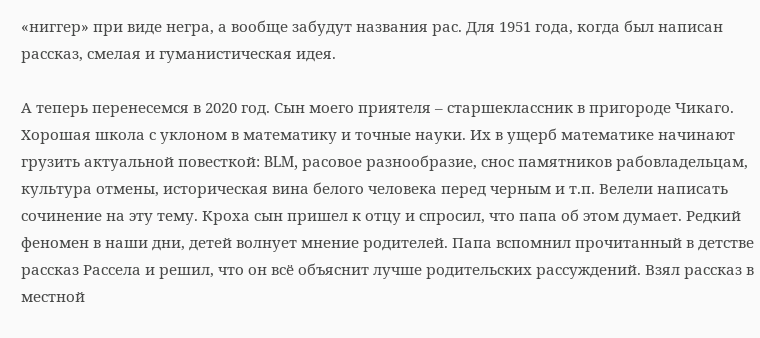«ниггер» при виде негра, а вообще забудут названия рас. Для 1951 года, когда был написан рассказ, смелая и гуманистическая идея.

А теперь перенесемся в 2020 год. Сын моего приятеля – старшеклассник в пригороде Чикаго. Хорошая школа с уклоном в математику и точные науки. Их в ущерб математике начинают грузить актуальной повесткой: BLM, расовое разнообразие, снос памятников рабовладельцам, культура отмены, историческая вина белого человека перед черным и т.п. Велели написать сочинение на эту тему. Кроха сын пришел к отцу и спросил, что папа об этом думает. Редкий феномен в наши дни, детей волнует мнение родителей. Папа вспомнил прочитанный в детстве рассказ Рассела и решил, что он всё объяснит лучше родительских рассуждений. Взял рассказ в местной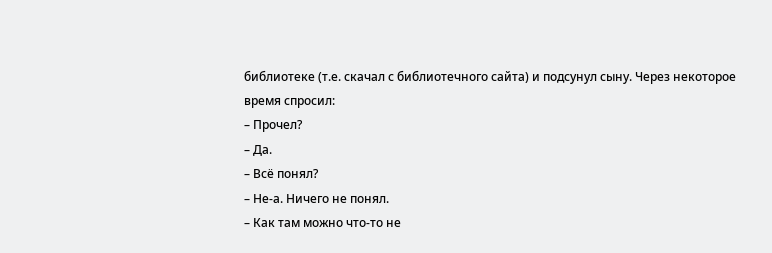библиотеке (т.е. скачал с библиотечного сайта) и подсунул сыну. Через некоторое время спросил:
– Прочел?
– Да.
– Всё понял?
– Не-а. Ничего не понял.
– Как там можно что-то не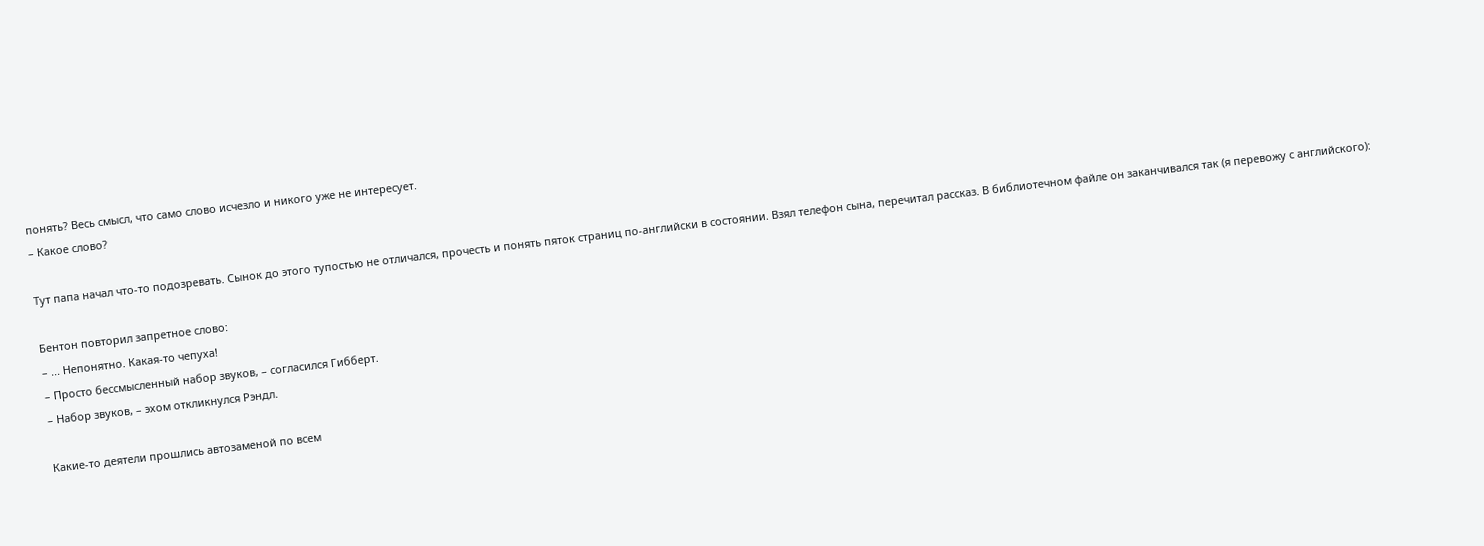понять? Весь смысл, что само слово исчезло и никого уже не интересует.
– Какое слово?

Тут папа начал что-то подозревать. Сынок до этого тупостью не отличался, прочесть и понять пяток страниц по-английски в состоянии. Взял телефон сына, перечитал рассказ. В библиотечном файле он заканчивался так (я перевожу с английского):

Бентон повторил запретное слово:
– ... Непонятно. Какая-то чепуха!
– Просто бессмысленный набор звуков, – согласился Гибберт.
– Набор звуков, – эхом откликнулся Рэндл.

Какие-то деятели прошлись автозаменой по всем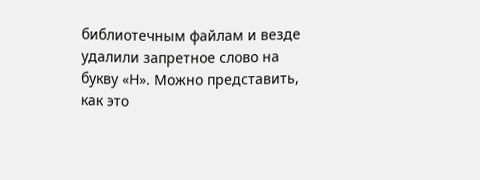библиотечным файлам и везде удалили запретное слово на букву «Н». Можно представить, как это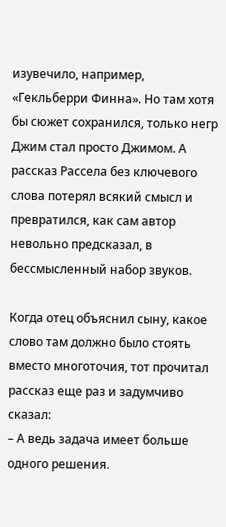изувечило, например, «Гекльберри Финна». Но там хотя бы сюжет сохранился, только негр Джим стал просто Джимом. А рассказ Рассела без ключевого слова потерял всякий смысл и превратился, как сам автор невольно предсказал, в бессмысленный набор звуков.

Когда отец объяснил сыну, какое слово там должно было стоять вместо многоточия, тот прочитал рассказ еще раз и задумчиво сказал:
– А ведь задача имеет больше одного решения.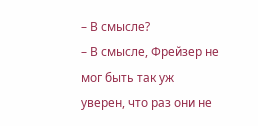– В смысле?
– В смысле, Фрейзер не мог быть так уж уверен, что раз они не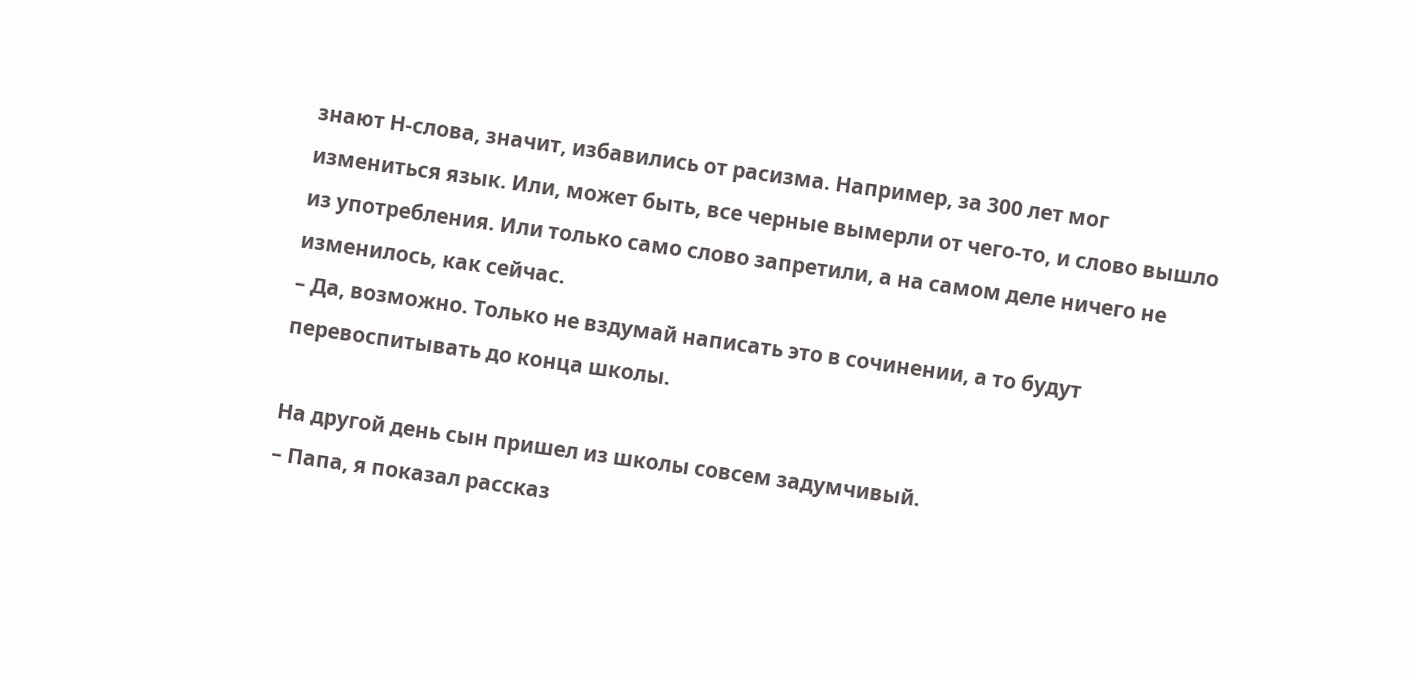знают Н-слова, значит, избавились от расизма. Например, за 300 лет мог измениться язык. Или, может быть, все черные вымерли от чего-то, и слово вышло из употребления. Или только само слово запретили, а на самом деле ничего не изменилось, как сейчас.
– Да, возможно. Только не вздумай написать это в сочинении, а то будут перевоспитывать до конца школы.

На другой день сын пришел из школы совсем задумчивый.
– Папа, я показал рассказ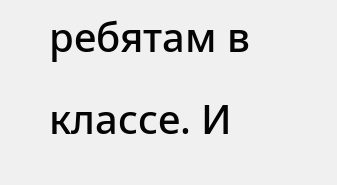ребятам в классе. И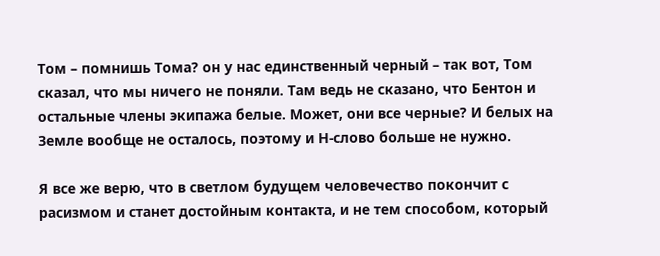Том – помнишь Тома? он у нас единственный черный – так вот, Том сказал, что мы ничего не поняли. Там ведь не сказано, что Бентон и остальные члены экипажа белые. Может, они все черные? И белых на Земле вообще не осталось, поэтому и Н-слово больше не нужно.

Я все же верю, что в светлом будущем человечество покончит с расизмом и станет достойным контакта, и не тем способом, который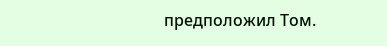предположил Том.